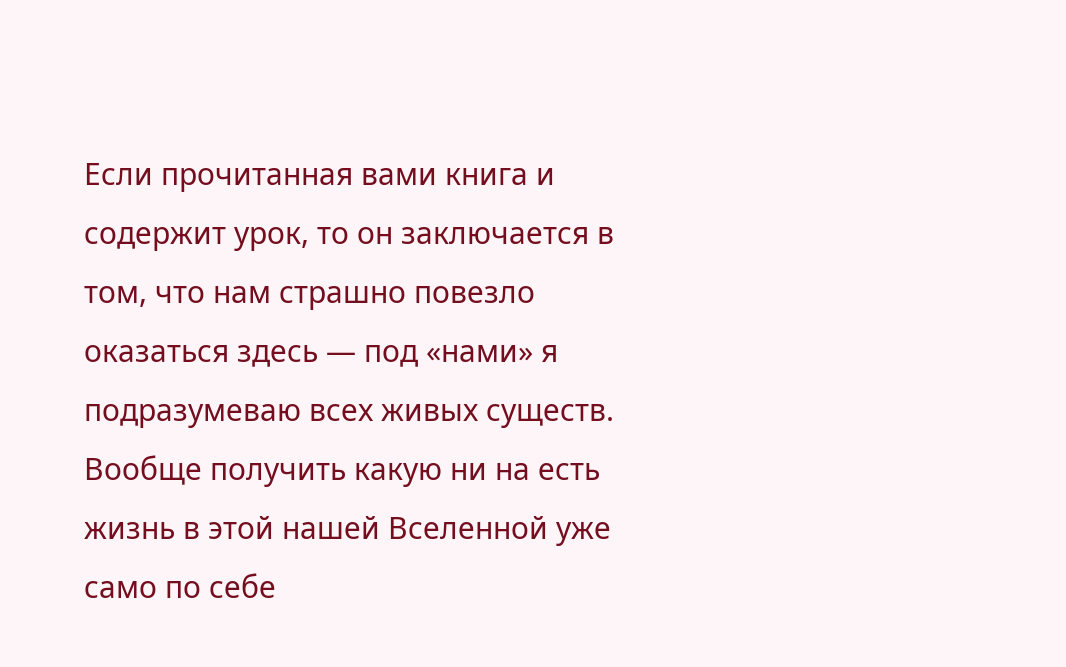Если прочитанная вами книга и содержит урок, то он заключается в том, что нам страшно повезло оказаться здесь — под «нами» я подразумеваю всех живых существ.
Вообще получить какую ни на есть жизнь в этой нашей Вселенной уже само по себе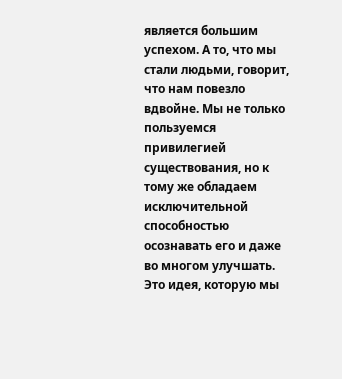является большим успехом. А то, что мы стали людьми, говорит, что нам повезло вдвойне. Мы не только пользуемся привилегией существования, но к тому же обладаем исключительной способностью осознавать его и даже во многом улучшать. Это идея, которую мы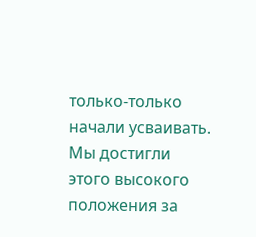только-только начали усваивать.
Мы достигли этого высокого положения за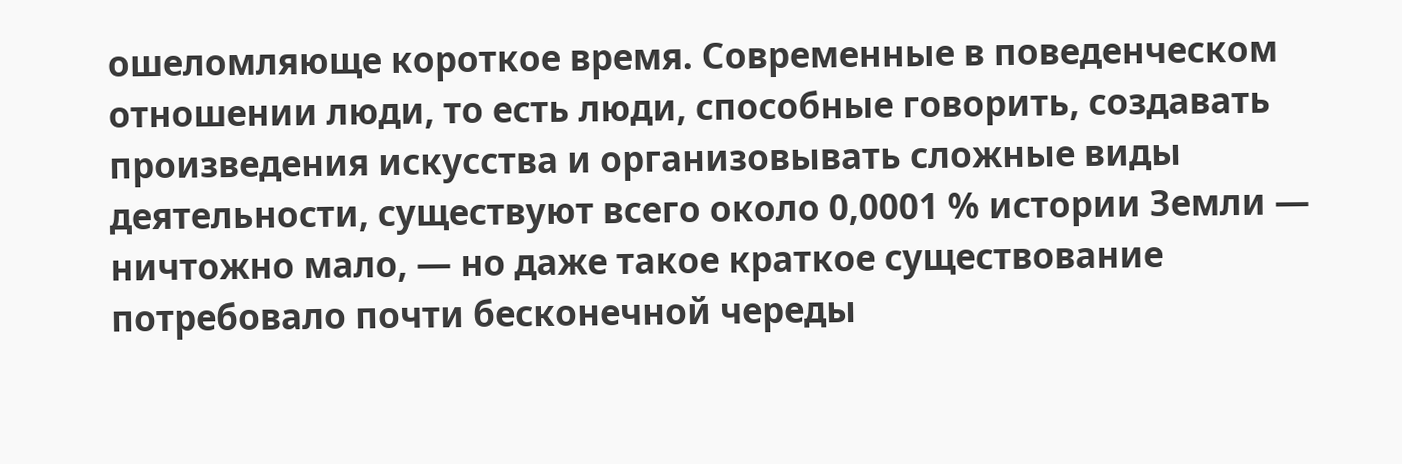ошеломляюще короткое время. Современные в поведенческом отношении люди, то есть люди, способные говорить, создавать произведения искусства и организовывать сложные виды деятельности, существуют всего около 0,0001 % истории Земли — ничтожно мало, — но даже такое краткое существование потребовало почти бесконечной череды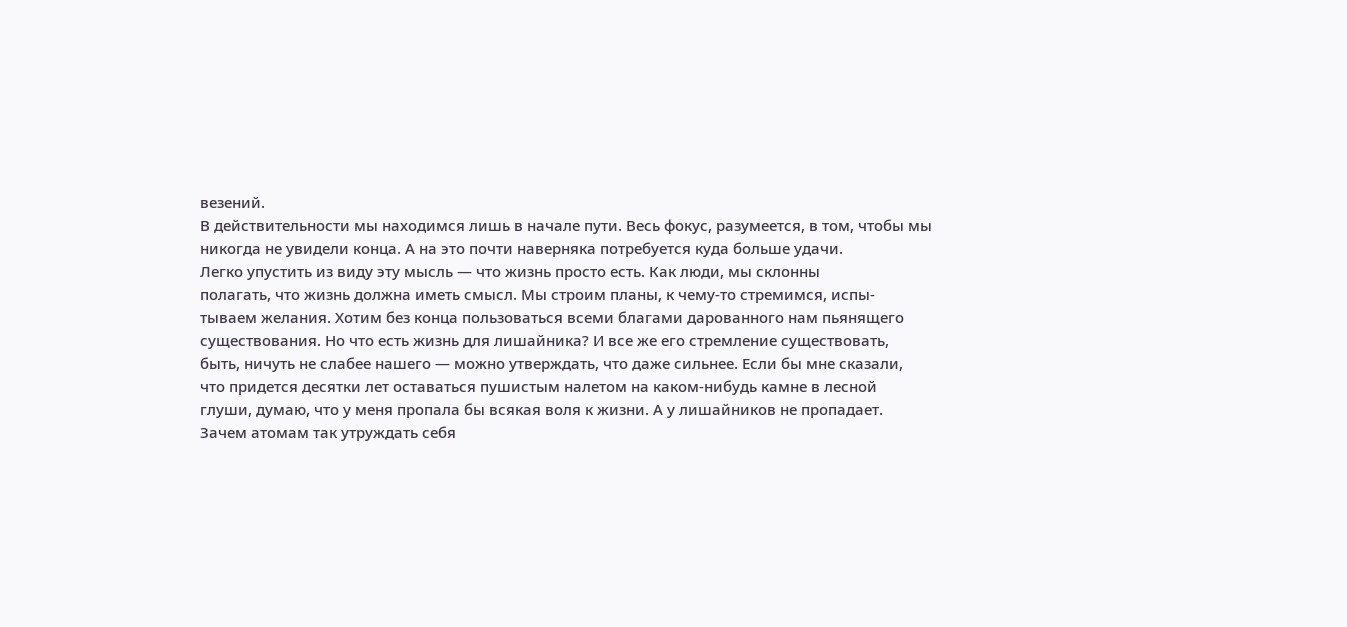везений.
В действительности мы находимся лишь в начале пути. Весь фокус, разумеется, в том, чтобы мы никогда не увидели конца. А на это почти наверняка потребуется куда больше удачи.
Легко упустить из виду эту мысль — что жизнь просто есть. Как люди, мы склонны
полагать, что жизнь должна иметь смысл. Мы строим планы, к чему-то стремимся, испы-
тываем желания. Хотим без конца пользоваться всеми благами дарованного нам пьянящего
существования. Но что есть жизнь для лишайника? И все же его стремление существовать,
быть, ничуть не слабее нашего — можно утверждать, что даже сильнее. Если бы мне сказали,
что придется десятки лет оставаться пушистым налетом на каком-нибудь камне в лесной
глуши, думаю, что у меня пропала бы всякая воля к жизни. А у лишайников не пропадает.
Зачем атомам так утруждать себя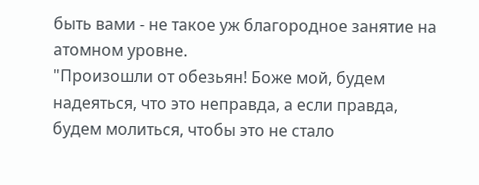быть вами - не такое уж благородное занятие на атомном уровне.
"Произошли от обезьян! Боже мой, будем надеяться, что это неправда, а если правда, будем молиться, чтобы это не стало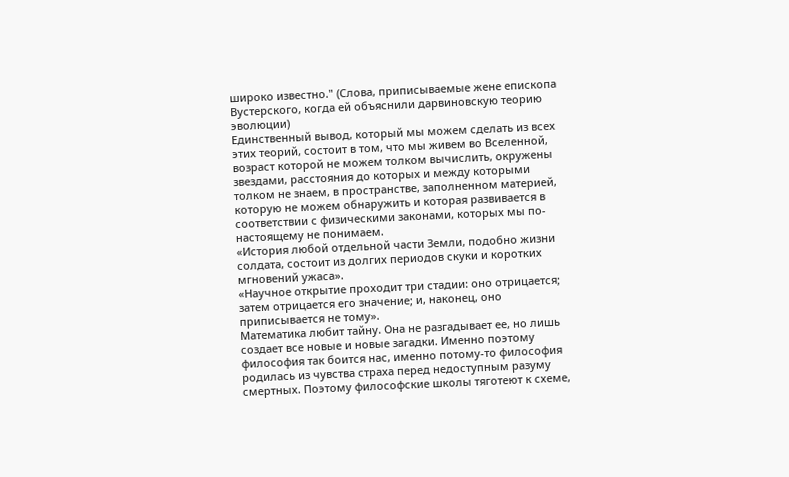широко известно." (Слова, приписываемые жене епископа Вустерского, когда ей объяснили дарвиновскую теорию эволюции)
Единственный вывод, который мы можем сделать из всех этих теорий, состоит в том, что мы живем во Вселенной, возраст которой не можем толком вычислить, окружены звездами, расстояния до которых и между которыми толком не знаем, в пространстве, заполненном материей, которую не можем обнаружить и которая развивается в соответствии с физическими законами, которых мы по-настоящему не понимаем.
«История любой отдельной части Земли, подобно жизни солдата, состоит из долгих периодов скуки и коротких мгновений ужаса».
«Научное открытие проходит три стадии: оно отрицается; затем отрицается его значение; и, наконец, оно приписывается не тому».
Математика любит тайну. Она не разгадывает ее, но лишь создает все новые и новые загадки. Именно поэтому философия так боится нас, именно потому-то философия родилась из чувства страха перед недоступным разуму смертных. Поэтому философские школы тяготеют к схеме,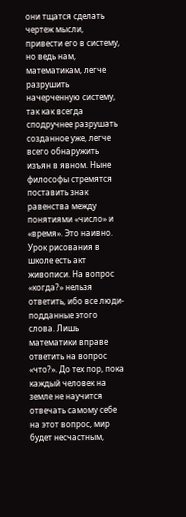они тщатся сделать чертеж мысли, привести его в систему, но ведь нам, математикам, легче разрушить начерченную систему, так как всегда сподручнее разрушать созданное уже, легче всего обнаружить изъян в явном. Ныне философы стремятся поставить знак равенства между понятиями «число» и «время». Это наивно. Урок рисования в школе есть акт живописи. На вопрос «когда?» нельзя ответить, ибо все люди-подданные этого слова. Лишь математики вправе ответить на вопрос «что?». До тех пор, пока каждый человек на земле не научится отвечать самому себе на этот вопрос, мир будет несчастным,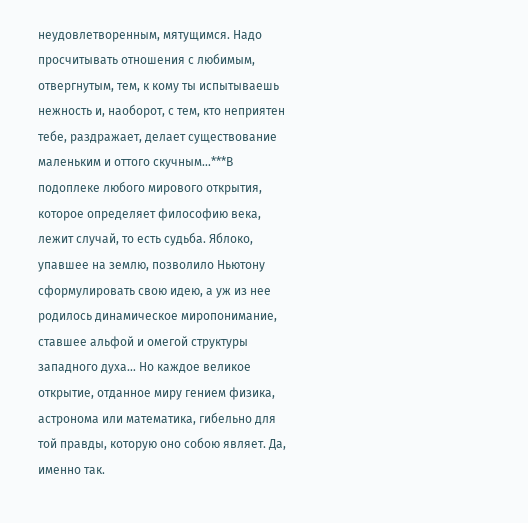неудовлетворенным, мятущимся. Надо просчитывать отношения с любимым, отвергнутым, тем, к кому ты испытываешь нежность и, наоборот, с тем, кто неприятен тебе, раздражает, делает существование маленьким и оттого скучным…***В подоплеке любого мирового открытия, которое определяет философию века, лежит случай, то есть судьба. Яблоко, упавшее на землю, позволило Ньютону сформулировать свою идею, а уж из нее родилось динамическое миропонимание, ставшее альфой и омегой структуры западного духа… Но каждое великое открытие, отданное миру гением физика, астронома или математика, гибельно для той правды, которую оно собою являет. Да, именно так.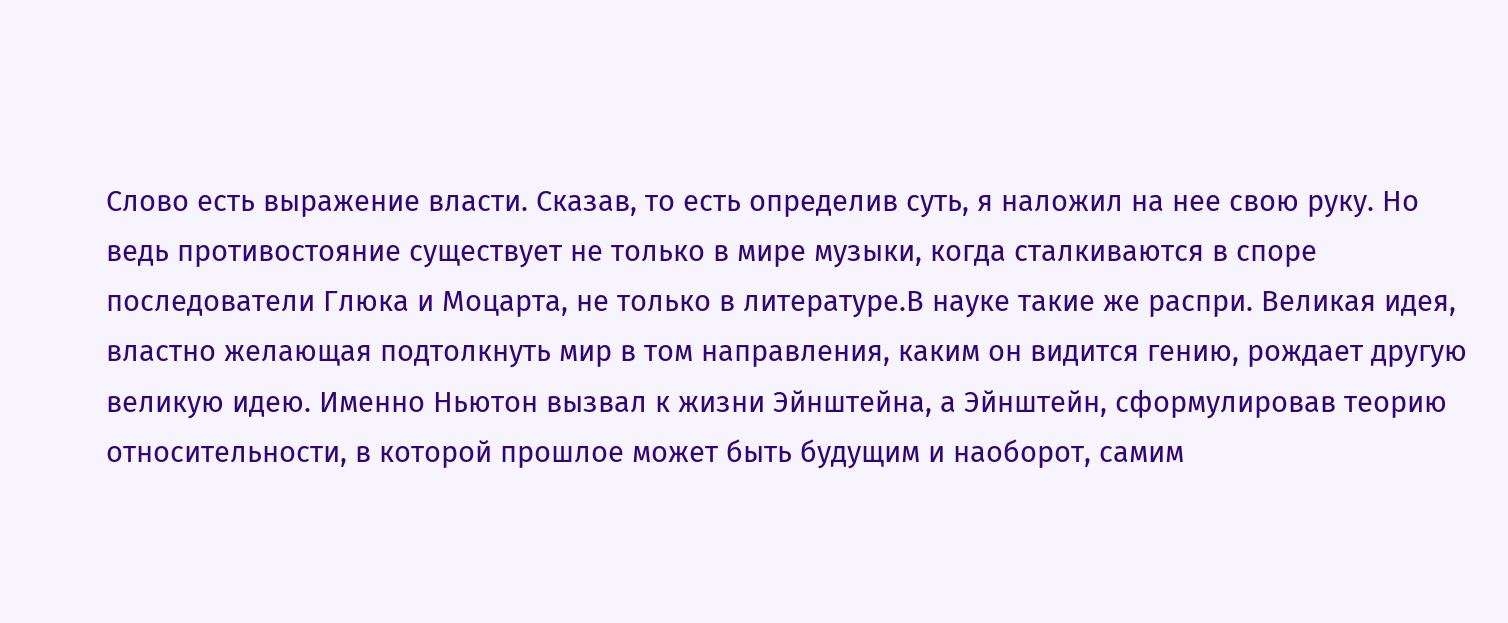Слово есть выражение власти. Сказав, то есть определив суть, я наложил на нее свою руку. Но ведь противостояние существует не только в мире музыки, когда сталкиваются в споре последователи Глюка и Моцарта, не только в литературе.В науке такие же распри. Великая идея, властно желающая подтолкнуть мир в том направления, каким он видится гению, рождает другую великую идею. Именно Ньютон вызвал к жизни Эйнштейна, а Эйнштейн, сформулировав теорию относительности, в которой прошлое может быть будущим и наоборот, самим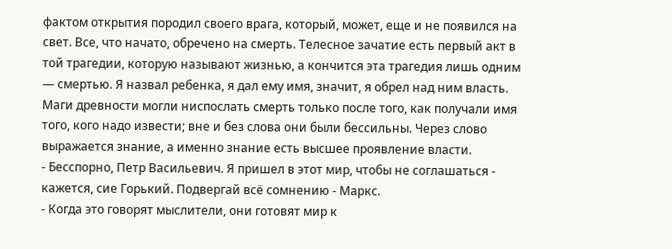фактом открытия породил своего врага, который, может, еще и не появился на свет. Все, что начато, обречено на смерть. Телесное зачатие есть первый акт в той трагедии, которую называют жизнью, а кончится эта трагедия лишь одним — смертью. Я назвал ребенка, я дал ему имя, значит, я обрел над ним власть. Маги древности могли ниспослать смерть только после того, как получали имя того, кого надо извести; вне и без слова они были бессильны. Через слово выражается знание, а именно знание есть высшее проявление власти.
- Бесспорно, Петр Васильевич. Я пришел в этот мир, чтобы не соглашаться - кажется, сие Горький. Подвергай всё сомнению - Маркс.
- Когда это говорят мыслители, они готовят мир к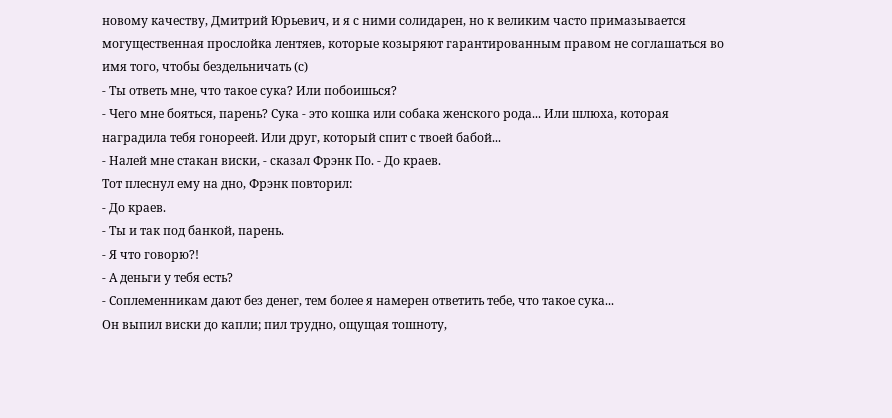новому качеству, Дмитрий Юрьевич, и я с ними солидарен, но к великим часто примазывается могущественная прослойка лентяев, которые козыряют гарантированным правом не соглашаться во имя того, чтобы бездельничать (с)
- Ты ответь мне, что такое сука? Или побоишься?
- Чего мне бояться, парень? Сука - это кошка или собака женского рода... Или шлюха, которая наградила тебя гонореей. Или друг, который спит с твоей бабой...
- Налей мне стакан виски, - сказал Фрэнк По. - До краев.
Тот плеснул ему на дно, Фрэнк повторил:
- До краев.
- Ты и так под банкой, парень.
- Я что говорю?!
- А деньги у тебя есть?
- Соплеменникам дают без денег, тем более я намерен ответить тебе, что такое сука...
Он выпил виски до капли; пил трудно, ощущая тошноту,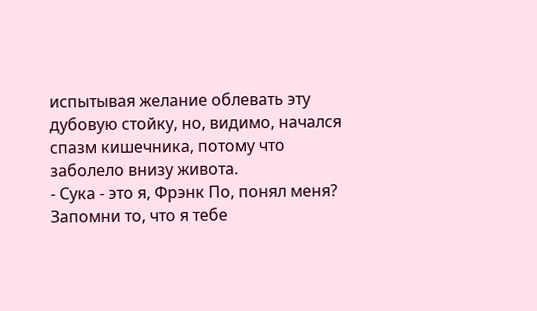испытывая желание облевать эту дубовую стойку, но, видимо, начался спазм кишечника, потому что заболело внизу живота.
- Сука - это я, Фрэнк По, понял меня? Запомни то, что я тебе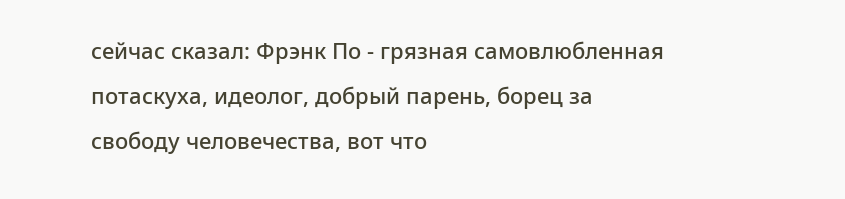сейчас сказал: Фрэнк По - грязная самовлюбленная потаскуха, идеолог, добрый парень, борец за свободу человечества, вот что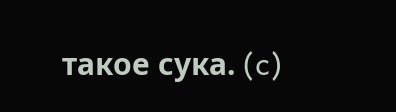такое сука. (c)